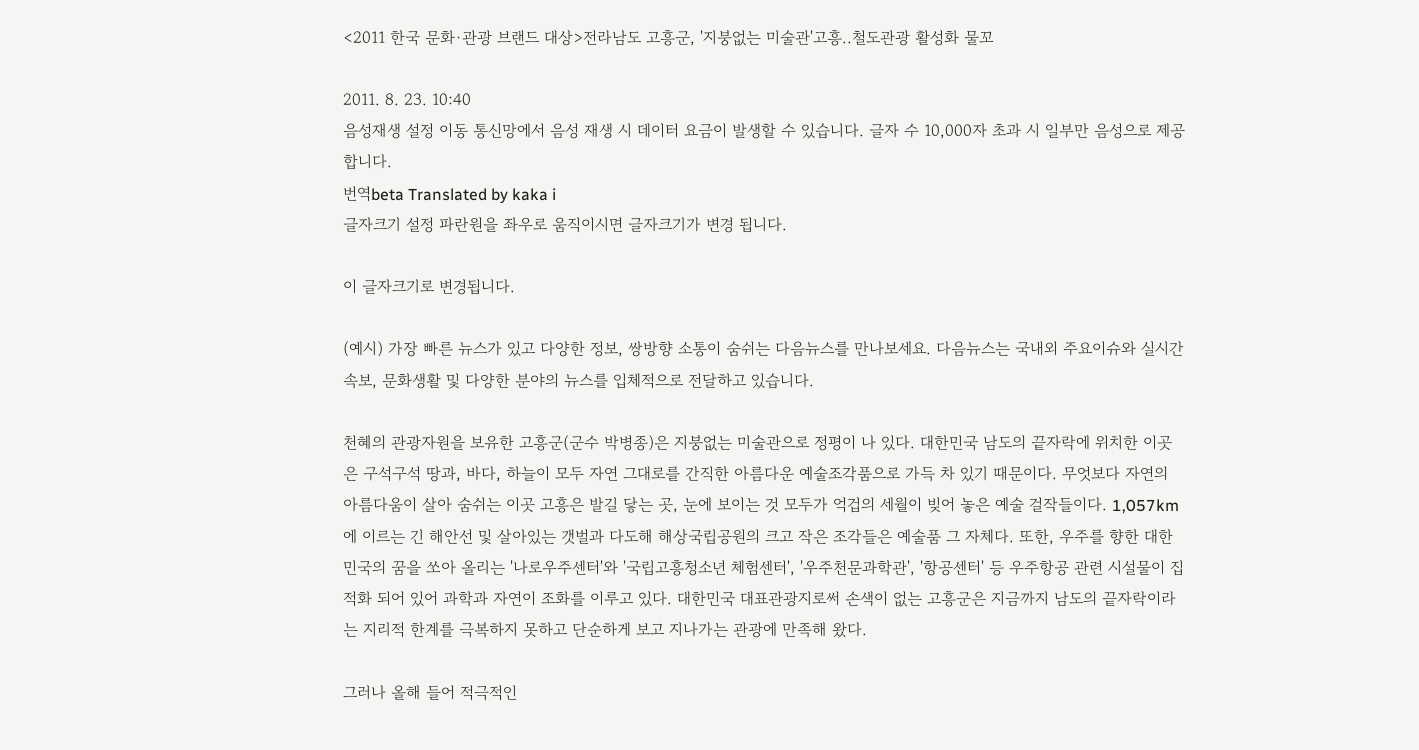<2011 한국 문화·관광 브랜드 대상>전라남도 고흥군, '지붕없는 미술관'고흥..철도관광 활성화 물꼬

2011. 8. 23. 10:40
음성재생 설정 이동 통신망에서 음성 재생 시 데이터 요금이 발생할 수 있습니다. 글자 수 10,000자 초과 시 일부만 음성으로 제공합니다.
번역beta Translated by kaka i
글자크기 설정 파란원을 좌우로 움직이시면 글자크기가 변경 됩니다.

이 글자크기로 변경됩니다.

(예시) 가장 빠른 뉴스가 있고 다양한 정보, 쌍방향 소통이 숨쉬는 다음뉴스를 만나보세요. 다음뉴스는 국내외 주요이슈와 실시간 속보, 문화생활 및 다양한 분야의 뉴스를 입체적으로 전달하고 있습니다.

천혜의 관광자원을 보유한 고흥군(군수 박병종)은 지붕없는 미술관으로 정평이 나 있다. 대한민국 남도의 끝자락에 위치한 이곳은 구석구석 땅과, 바다, 하늘이 모두 자연 그대로를 간직한 아름다운 예술조각품으로 가득 차 있기 때문이다. 무엇보다 자연의 아름다움이 살아 숨쉬는 이곳 고흥은 발길 닿는 곳, 눈에 보이는 것 모두가 억겁의 세월이 빚어 놓은 예술 걸작들이다. 1,057km에 이르는 긴 해안선 및 살아있는 갯벌과 다도해 해상국립공원의 크고 작은 조각들은 예술품 그 자체다. 또한, 우주를 향한 대한민국의 꿈을 쏘아 올리는 '나로우주센터'와 '국립고흥청소년 체험센터', '우주천문과학관', '항공센터' 등 우주항공 관련 시설물이 집적화 되어 있어 과학과 자연이 조화를 이루고 있다. 대한민국 대표관광지로써 손색이 없는 고흥군은 지금까지 남도의 끝자락이라는 지리적 한계를 극복하지 못하고 단순하게 보고 지나가는 관광에 만족해 왔다.

그러나 올해 들어 적극적인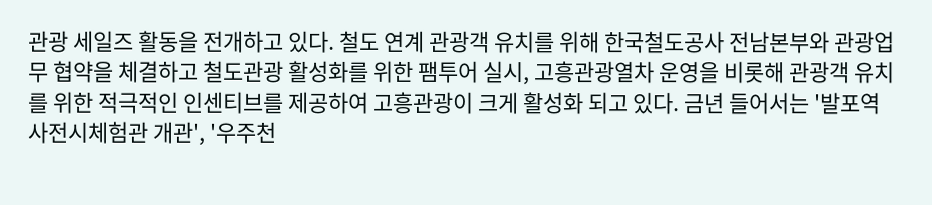관광 세일즈 활동을 전개하고 있다. 철도 연계 관광객 유치를 위해 한국철도공사 전남본부와 관광업무 협약을 체결하고 철도관광 활성화를 위한 팸투어 실시, 고흥관광열차 운영을 비롯해 관광객 유치를 위한 적극적인 인센티브를 제공하여 고흥관광이 크게 활성화 되고 있다. 금년 들어서는 '발포역사전시체험관 개관', '우주천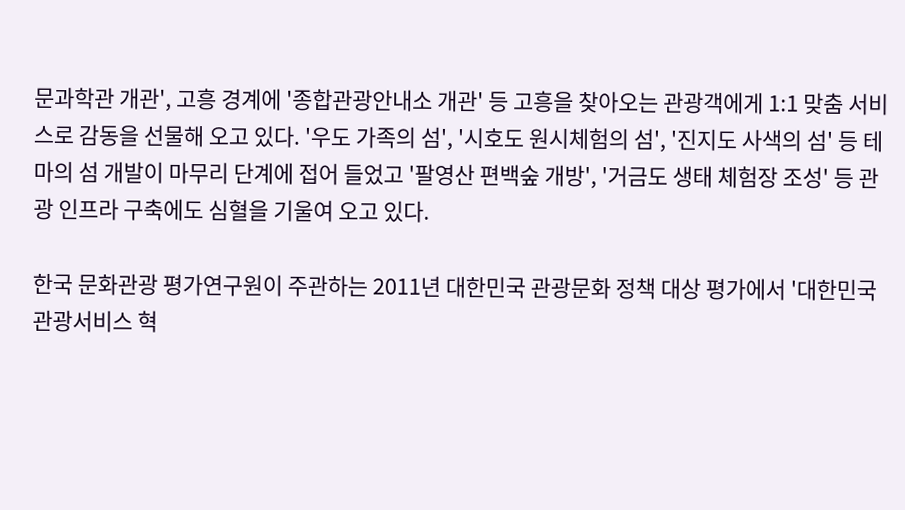문과학관 개관', 고흥 경계에 '종합관광안내소 개관' 등 고흥을 찾아오는 관광객에게 1:1 맞춤 서비스로 감동을 선물해 오고 있다. '우도 가족의 섬', '시호도 원시체험의 섬', '진지도 사색의 섬' 등 테마의 섬 개발이 마무리 단계에 접어 들었고 '팔영산 편백숲 개방', '거금도 생태 체험장 조성' 등 관광 인프라 구축에도 심혈을 기울여 오고 있다.

한국 문화관광 평가연구원이 주관하는 2011년 대한민국 관광문화 정책 대상 평가에서 '대한민국 관광서비스 혁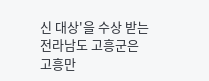신 대상'을 수상 받는 전라남도 고흥군은 고흥만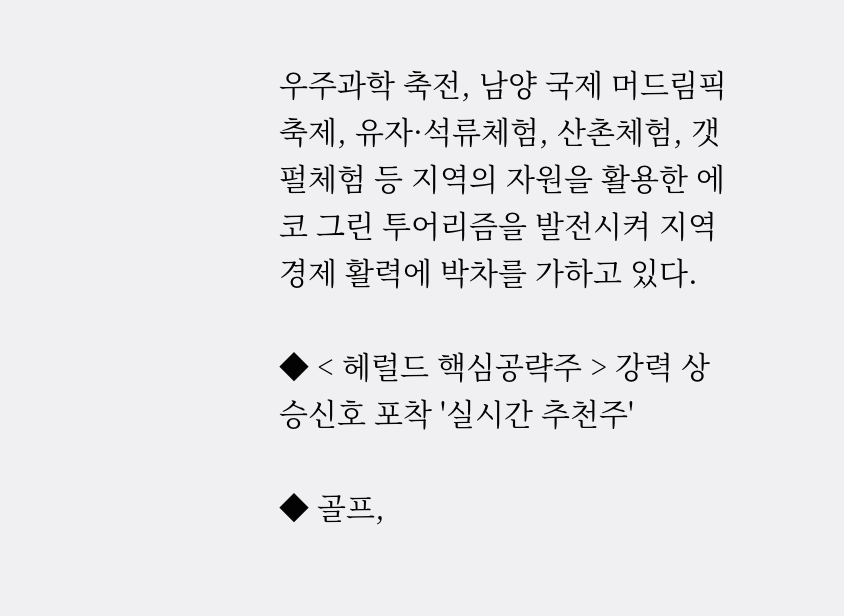우주과학 축전, 남양 국제 머드림픽 축제, 유자·석류체험, 산촌체험, 갯펄체험 등 지역의 자원을 활용한 에코 그린 투어리즘을 발전시켜 지역경제 활력에 박차를 가하고 있다.

◆ < 헤럴드 핵심공략주 > 강력 상승신호 포착 '실시간 추천주'

◆ 골프,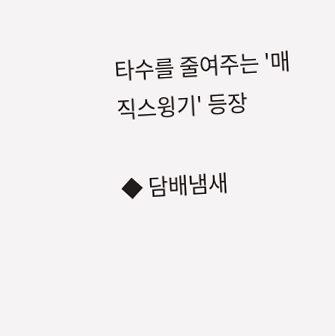타수를 줄여주는 '매직스윙기' 등장

◆ 담배냄새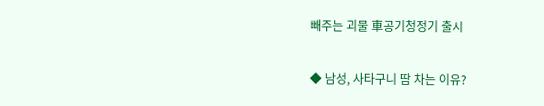빼주는 괴물 車공기청정기 출시

◆ 남성, 사타구니 땀 차는 이유?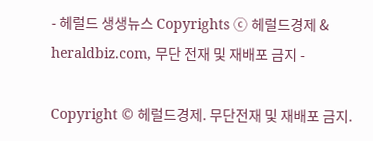- 헤럴드 생생뉴스 Copyrights ⓒ 헤럴드경제 & heraldbiz.com, 무단 전재 및 재배포 금지 -

Copyright © 헤럴드경제. 무단전재 및 재배포 금지.